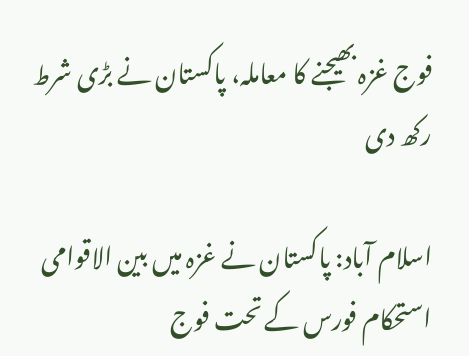فوج غزہ بھیجنے کا معاملہ، پاکستان نے بڑی شرط رکھ دی

اسلام آباد: پاکستان نے غزہ میں بین الاقوامی استحکام فورس کے تحت فوج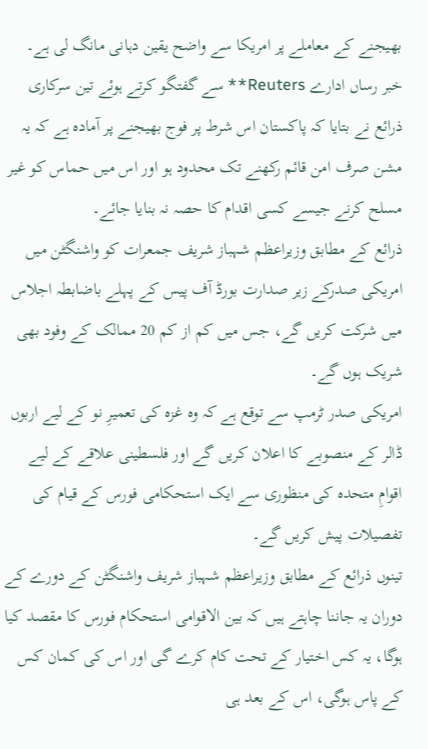بھیجنے کے معاملے پر امریکا سے واضح یقین دہانی مانگ لی ہے۔
خبر رساں ادارے Reuters** سے گفتگو کرتے ہوئے تین سرکاری ذرائع نے بتایا کہ پاکستان اس شرط پر فوج بھیجنے پر آمادہ ہے کہ یہ مشن صرف امن قائم رکھنے تک محدود ہو اور اس میں حماس کو غیر مسلح کرنے جیسے کسی اقدام کا حصہ نہ بنایا جائے۔
ذرائع کے مطابق وزیراعظم شہباز شریف جمعرات کو واشنگٹن میں امریکی صدرکے زیر صدارت بورڈ آف پیس کے پہلے باضابطہ اجلاس میں شرکت کریں گے، جس میں کم از کم 20 ممالک کے وفود بھی شریک ہوں گے۔
امریکی صدر ٹرمپ سے توقع ہے کہ وہ غزہ کی تعمیرِ نو کے لیے اربوں ڈالر کے منصوبے کا اعلان کریں گے اور فلسطینی علاقے کے لیے اقوامِ متحدہ کی منظوری سے ایک استحکامی فورس کے قیام کی تفصیلات پیش کریں گے۔
تینوں ذرائع کے مطابق وزیراعظم شہباز شریف واشنگٹن کے دورے کے دوران یہ جاننا چاہتے ہیں کہ بین الاقوامی استحکام فورس کا مقصد کیا ہوگا، یہ کس اختیار کے تحت کام کرے گی اور اس کی کمان کس کے پاس ہوگی، اس کے بعد ہی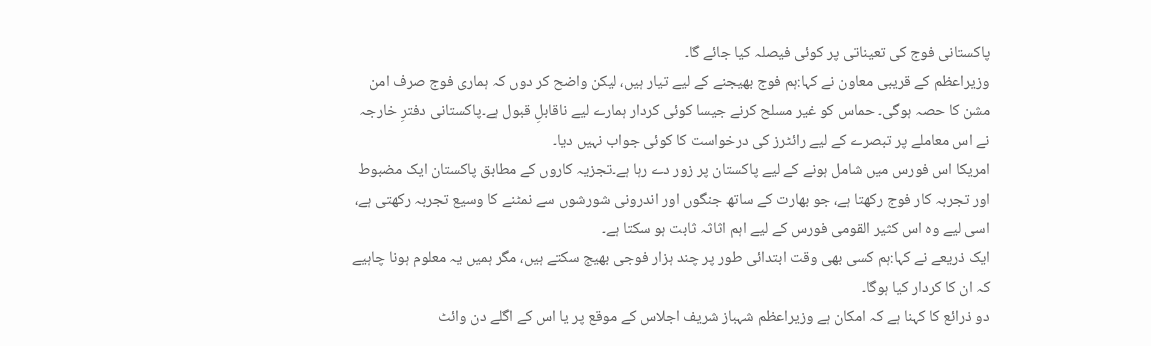پاکستانی فوج کی تعیناتی پر کوئی فیصلہ کیا جائے گا۔
وزیراعظم کے قریبی معاون نے کہا:ہم فوج بھیجنے کے لیے تیار ہیں، لیکن واضح کر دوں کہ ہماری فوج صرف امن مشن کا حصہ ہوگی۔ حماس کو غیر مسلح کرنے جیسا کوئی کردار ہمارے لیے ناقابلِ قبول ہے۔پاکستانی دفترِ خارجہ نے اس معاملے پر تبصرے کے لیے رائٹرز کی درخواست کا کوئی جواب نہیں دیا۔
امریکا اس فورس میں شامل ہونے کے لیے پاکستان پر زور دے رہا ہے۔تجزیہ کاروں کے مطابق پاکستان ایک مضبوط اور تجربہ کار فوج رکھتا ہے، جو بھارت کے ساتھ جنگوں اور اندرونی شورشوں سے نمٹنے کا وسیع تجربہ رکھتی ہے، اسی لیے وہ اس کثیر القومی فورس کے لیے اہم اثاثہ ثابت ہو سکتا ہے۔
ایک ذریعے نے کہا:ہم کسی بھی وقت ابتدائی طور پر چند ہزار فوجی بھیج سکتے ہیں، مگر ہمیں یہ معلوم ہونا چاہیے کہ ان کا کردار کیا ہوگا۔
دو ذرائع کا کہنا ہے کہ امکان ہے وزیراعظم شہباز شریف اجلاس کے موقع پر یا اس کے اگلے دن وائٹ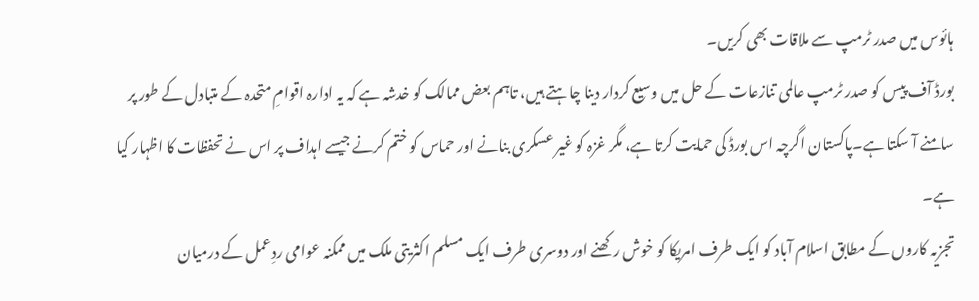ہائوس میں صدر ٹرمپ سے ملاقات بھی کریں۔
بورڈ آف پیس کو صدر ٹرمپ عالمی تنازعات کے حل میں وسیع کردار دینا چاہتے ہیں، تاہم بعض ممالک کو خدشہ ہے کہ یہ ادارہ اقوامِ متحدہ کے متبادل کے طور پر سامنے آ سکتا ہے۔پاکستان اگرچہ اس بورڈ کی حمایت کرتا ہے، مگر غزہ کو غیر عسکری بنانے اور حماس کو ختم کرنے جیسے اہداف پر اس نے تحفظات کا اظہار کیا ہے۔
تجزیہ کاروں کے مطابق اسلام آباد کو ایک طرف امریکا کو خوش رکھنے اور دوسری طرف ایک مسلم اکثریتی ملک میں ممکنہ عوامی ردِعمل کے درمیان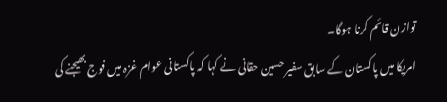توازن قائم کرنا ہوگا۔
امریکا میں پاکستان کے سابق سفیر حسین حقانی نے کہا کہ پاکستانی عوام غزہ میں فوج بھیجنے کی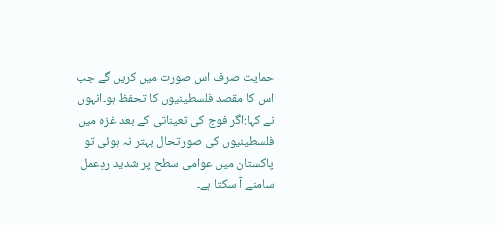حمایت صرف اس صورت میں کریں گے جب اس کا مقصد فلسطینیوں کا تحفظ ہو۔انہوں نے کہا:اگر فوج کی تعیناتی کے بعد غزہ میں فلسطینیوں کی صورتحال بہتر نہ ہوئی تو پاکستان میں عوامی سطح پر شدید ردِعمل سامنے آ سکتا ہے۔